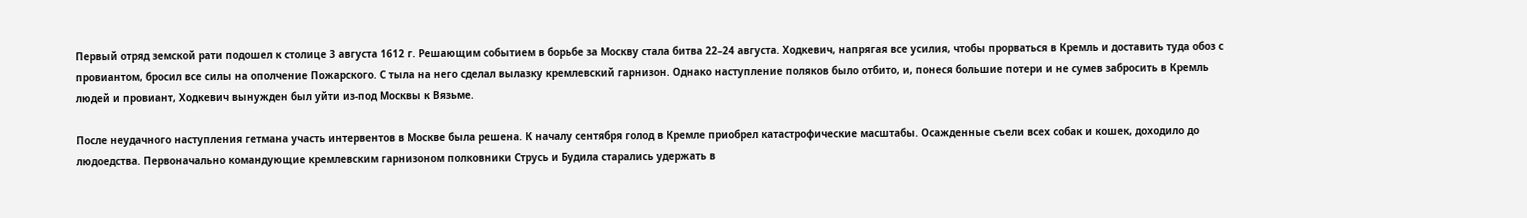Первый отряд земской рати подошел к столице 3 августа 1612 г. Решающим событием в борьбе за Москву стала битва 22–24 августа. Ходкевич, напрягая все усилия, чтобы прорваться в Кремль и доставить туда обоз с провиантом, бросил все силы на ополчение Пожарского. С тыла на него сделал вылазку кремлевский гарнизон. Однако наступление поляков было отбито, и, понеся большие потери и не сумев забросить в Кремль людей и провиант, Ходкевич вынужден был уйти из-под Москвы к Вязьме.

После неудачного наступления гетмана участь интервентов в Москве была решена. К началу сентября голод в Кремле приобрел катастрофические масштабы. Осажденные съели всех собак и кошек, доходило до людоедства. Первоначально командующие кремлевским гарнизоном полковники Струсь и Будила старались удержать в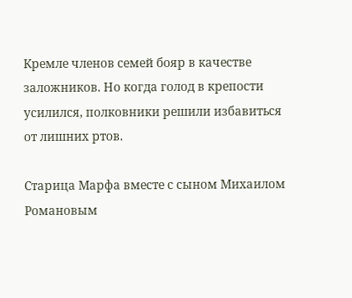Кремле членов семей бояр в качестве заложников. Но когда голод в крепости усилился, полковники решили избавиться от лишних ртов.

Старица Марфа вместе с сыном Михаилом Романовым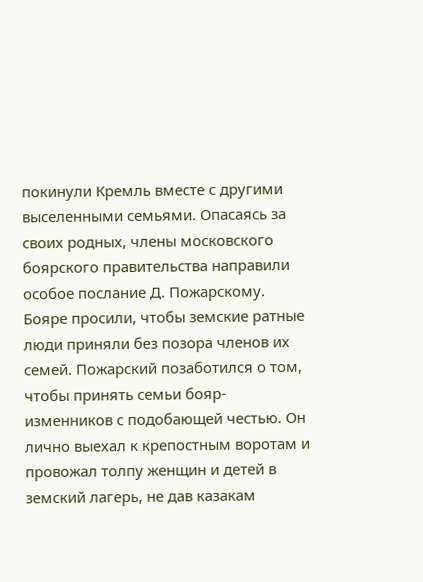покинули Кремль вместе с другими выселенными семьями. Опасаясь за своих родных, члены московского боярского правительства направили особое послание Д. Пожарскому. Бояре просили, чтобы земские ратные люди приняли без позора членов их семей. Пожарский позаботился о том, чтобы принять семьи бояр-изменников с подобающей честью. Он лично выехал к крепостным воротам и провожал толпу женщин и детей в земский лагерь, не дав казакам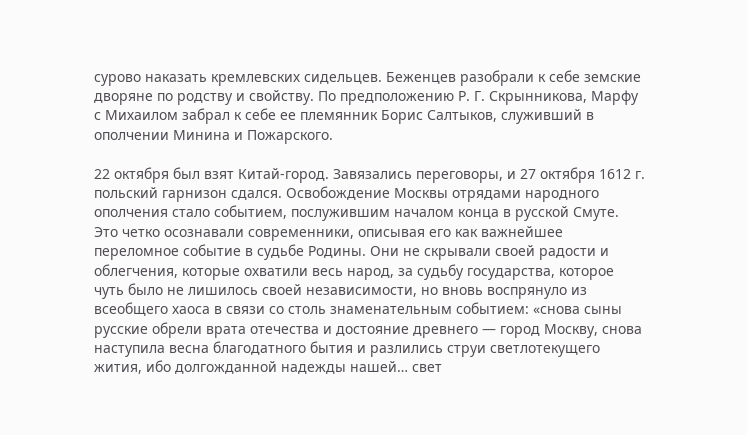сурово наказать кремлевских сидельцев. Беженцев разобрали к себе земские дворяне по родству и свойству. По предположению Р. Г. Скрынникова, Марфу с Михаилом забрал к себе ее племянник Борис Салтыков, служивший в ополчении Минина и Пожарского.

22 октября был взят Китай-город. Завязались переговоры, и 27 октября 1612 г. польский гарнизон сдался. Освобождение Москвы отрядами народного ополчения стало событием, послужившим началом конца в русской Смуте. Это четко осознавали современники, описывая его как важнейшее переломное событие в судьбе Родины. Они не скрывали своей радости и облегчения, которые охватили весь народ, за судьбу государства, которое чуть было не лишилось своей независимости, но вновь воспрянуло из всеобщего хаоса в связи со столь знаменательным событием: «снова сыны русские обрели врата отечества и достояние древнего — город Москву, снова наступила весна благодатного бытия и разлились струи светлотекущего жития, ибо долгожданной надежды нашей… свет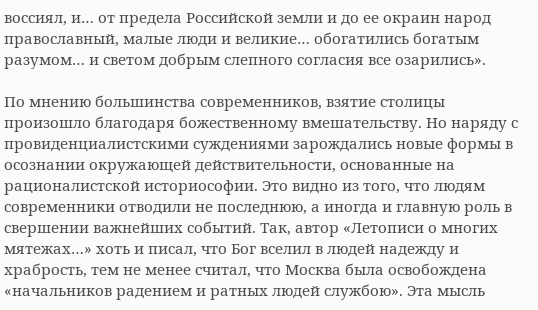воссиял, и… от предела Российской земли и до ее окраин народ православный, малые люди и великие… обогатились богатым разумом… и светом добрым слепного согласия все озарились».

По мнению большинства современников, взятие столицы произошло благодаря божественному вмешательству. Но наряду с провиденциалистскими суждениями зарождались новые формы в осознании окружающей действительности, основанные на рационалистской историософии. Это видно из того, что людям современники отводили не последнюю, а иногда и главную роль в свершении важнейших событий. Так, автор «Летописи о многих мятежах…» хоть и писал, что Бог вселил в людей надежду и храбрость, тем не менее считал, что Москва была освобождена «начальников радением и ратных людей службою». Эта мысль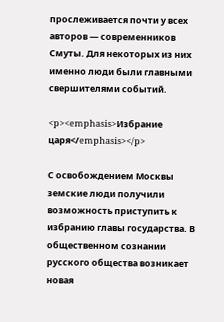прослеживается почти у всех авторов — современников Смуты. Для некоторых из них именно люди были главными свершителями событий.

<p><emphasis>Избрание царя</emphasis></p>

С освобождением Москвы земские люди получили возможность приступить к избранию главы государства. В общественном сознании русского общества возникает новая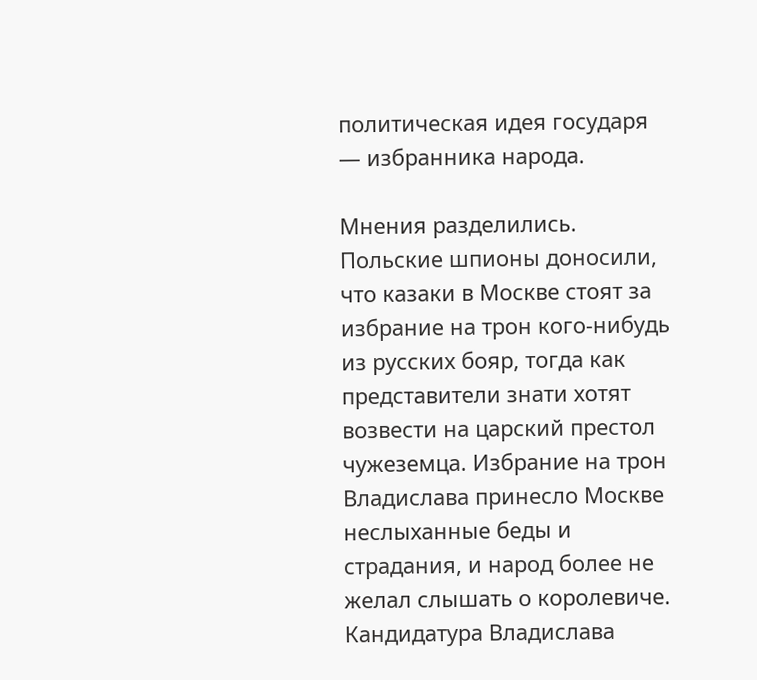политическая идея государя — избранника народа.

Мнения разделились. Польские шпионы доносили, что казаки в Москве стоят за избрание на трон кого-нибудь из русских бояр, тогда как представители знати хотят возвести на царский престол чужеземца. Избрание на трон Владислава принесло Москве неслыханные беды и страдания, и народ более не желал слышать о королевиче. Кандидатура Владислава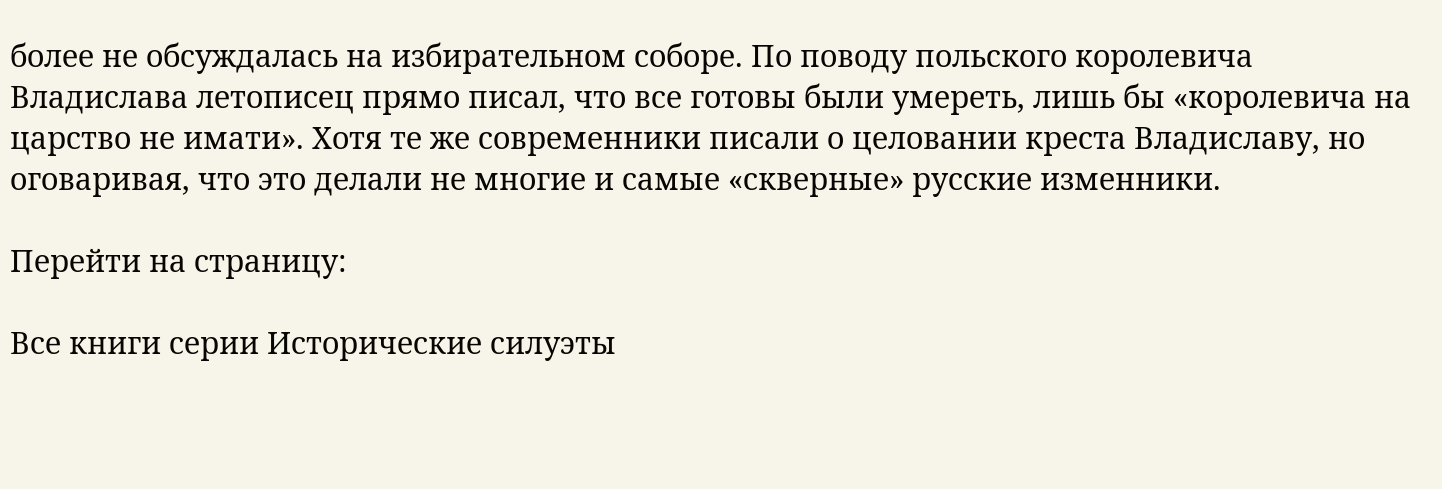более не обсуждалась на избирательном соборе. По поводу польского королевича Владислава летописец прямо писал, что все готовы были умереть, лишь бы «королевича на царство не имати». Хотя те же современники писали о целовании креста Владиславу, но оговаривая, что это делали не многие и самые «скверные» русские изменники.

Перейти на страницу:

Все книги серии Исторические силуэты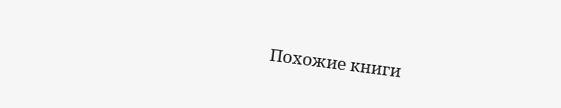Похожие книги